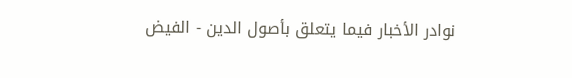نوادر الأخبار فيما يتعلق بأصول الدين - الفيض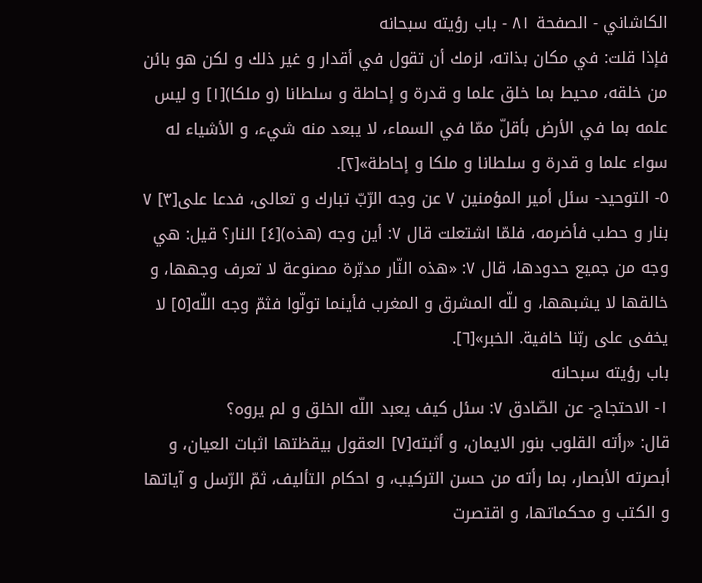الكاشاني - الصفحة ٨١ - باب رؤيته سبحانه
فإذا قلت: في مكان بذاته، لزمك أن تقول في أقدار و غير ذلك و لكن هو بائن من خلقه، محيط بما خلق علما و قدرة و إحاطة و سلطانا (و ملكا)[١] و ليس علمه بما في الأرض بأقلّ ممّا في السماء، لا يبعد منه شيء، و الأشياء له سواء علما و قدرة و سلطانا و ملكا و إحاطة»[٢].
٥- التوحيد- سئل أمير المؤمنين ٧ عن وجه الرّبّ تبارك و تعالى، فدعا على[٣] ٧ بنار و حطب فأضرمه، فلمّا اشتعلت قال ٧: أين وجه (هذه)[٤] النار؟ قيل: هي وجه من جميع حدودها، قال ٧: «هذه النّار مدبّرة مصنوعة لا تعرف وجهها، و خالقها لا يشبهها، و للّه المشرق و المغرب فأينما تولّوا فثمّ وجه اللّه[٥] لا يخفى على ربّنا خافية. الخبر»[٦].
باب رؤيته سبحانه
١- الاحتجاج- عن الصّادق ٧: سئل كيف يعبد اللّه الخلق و لم يروه؟
قال: «رأته القلوب بنور الايمان، و أثبته[٧] العقول بيقظتها اثبات العيان، و أبصرته الأبصار، بما رأته من حسن التركيب، و احكام التأليف، ثمّ الرّسل و آياتها و الكتب و محكماتها، و اقتصرت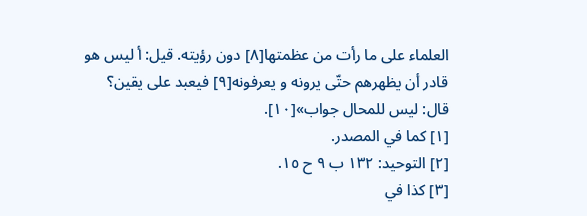العلماء على ما رأت من عظمتها[٨] دون رؤيته. قيل: أ ليس هو قادر أن يظهرهم حتّى يرونه و يعرفونه[٩] فيعبد على يقين؟ قال: ليس للمحال جواب»[١٠].
[١] كما في المصدر.
[٢] التوحيد: ١٣٢ ب ٩ ح ١٥.
[٣] كذا في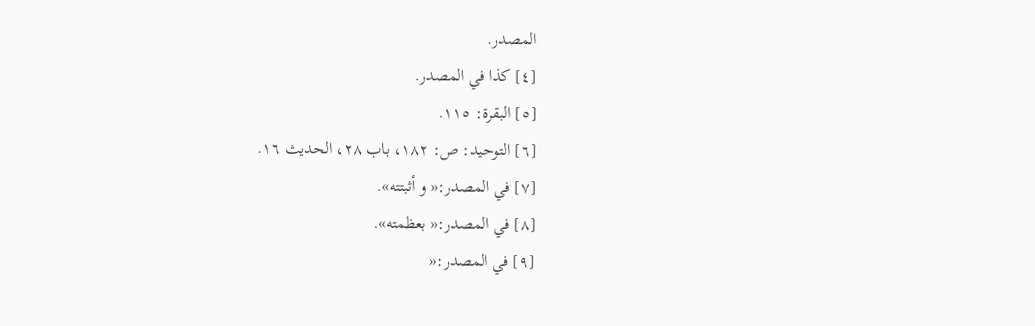المصدر.
[٤] كذا في المصدر.
[٥] البقرة: ١١٥.
[٦] التوحيد: ص: ١٨٢، باب ٢٨، الحديث ١٦.
[٧] في المصدر:« و أثبتته».
[٨] في المصدر:« بعظمته».
[٩] في المصدر:«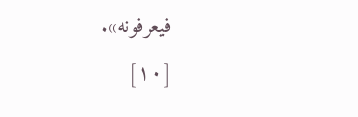فيعرفونه».
[١٠]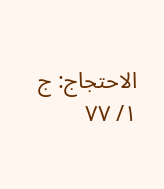الاحتجاج: ج ١/ ٧٧